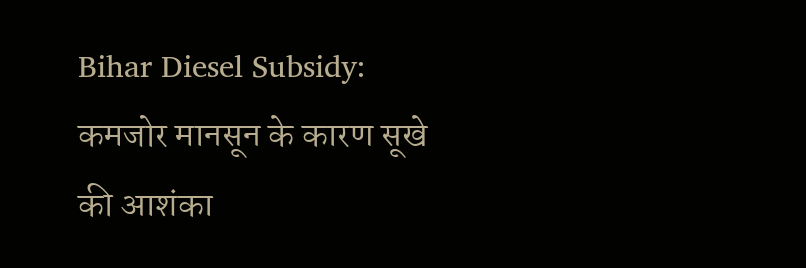Bihar Diesel Subsidy: कमजोर मानसून के कारण सूखे की आशंका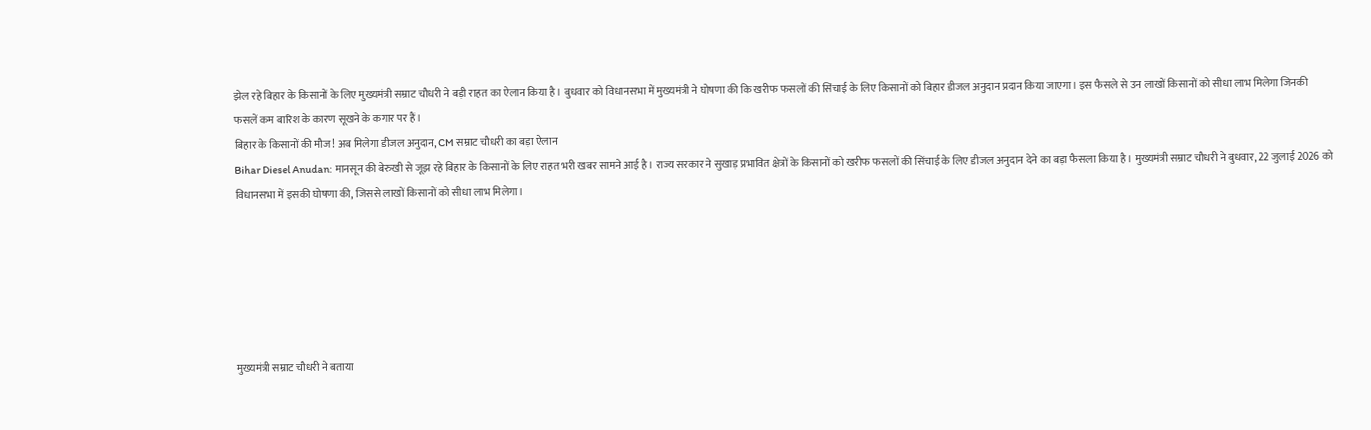झेल रहे बिहार के किसानों के लिए मुख्यमंत्री सम्राट चौधरी ने बड़ी राहत का ऐलान किया है। बुधवार को विधानसभा में मुख्यमंत्री ने घोषणा की कि खरीफ फसलों की सिंचाई के लिए किसानों को बिहार डीजल अनुदान प्रदान किया जाएगा। इस फैसले से उन लाखों किसानों को सीधा लाभ मिलेगा जिनकी फसलें कम बारिश के कारण सूखने के कगार पर हैं।
बिहार के किसानों की मौज! अब मिलेगा डीजल अनुदान, CM सम्राट चौधरी का बड़ा ऐलान
Bihar Diesel Anudan: मानसून की बेरुखी से जूझ रहे बिहार के किसानों के लिए राहत भरी खबर सामने आई है। राज्य सरकार ने सुखाड़ प्रभावित क्षेत्रों के किसानों को खरीफ फसलों की सिंचाई के लिए डीजल अनुदान देने का बड़ा फैसला किया है। मुख्यमंत्री सम्राट चौधरी ने बुधवार, 22 जुलाई 2026 को विधानसभा में इसकी घोषणा की, जिससे लाखों किसानों को सीधा लाभ मिलेगा।






मुख्यमंत्री सम्राट चौधरी ने बताया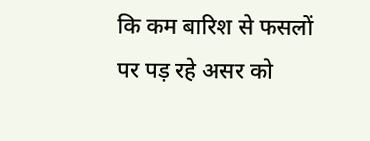कि कम बारिश से फसलों पर पड़ रहे असर को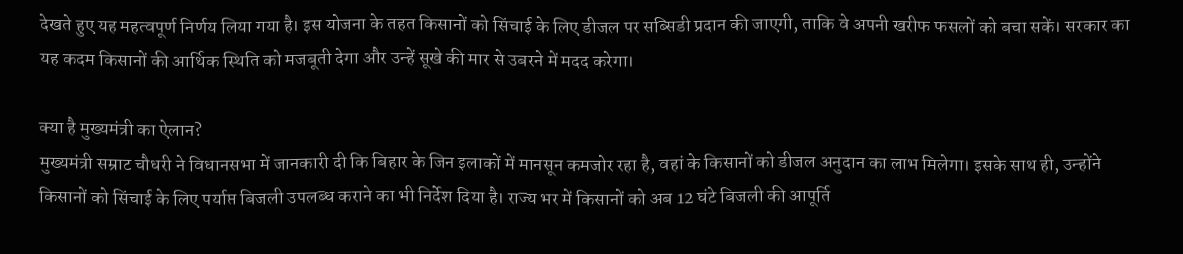देखते हुए यह महत्वपूर्ण निर्णय लिया गया है। इस योजना के तहत किसानों को सिंचाई के लिए डीजल पर सब्सिडी प्रदान की जाएगी, ताकि वे अपनी खरीफ फसलों को बचा सकें। सरकार का यह कदम किसानों की आर्थिक स्थिति को मजबूती देगा और उन्हें सूखे की मार से उबरने में मदद करेगा।

क्या है मुख्यमंत्री का ऐलान?
मुख्यमंत्री सम्राट चौधरी ने विधानसभा में जानकारी दी कि बिहार के जिन इलाकों में मानसून कमजोर रहा है, वहां के किसानों को डीजल अनुदान का लाभ मिलेगा। इसके साथ ही, उन्होंने किसानों को सिंचाई के लिए पर्याप्त बिजली उपलब्ध कराने का भी निर्देश दिया है। राज्य भर में किसानों को अब 12 घंटे बिजली की आपूर्ति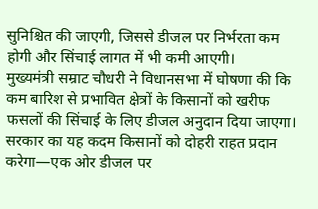सुनिश्चित की जाएगी, जिससे डीजल पर निर्भरता कम होगी और सिंचाई लागत में भी कमी आएगी।
मुख्यमंत्री सम्राट चौधरी ने विधानसभा में घोषणा की कि कम बारिश से प्रभावित क्षेत्रों के किसानों को खरीफ फसलों की सिंचाई के लिए डीजल अनुदान दिया जाएगा।
सरकार का यह कदम किसानों को दोहरी राहत प्रदान करेगा—एक ओर डीजल पर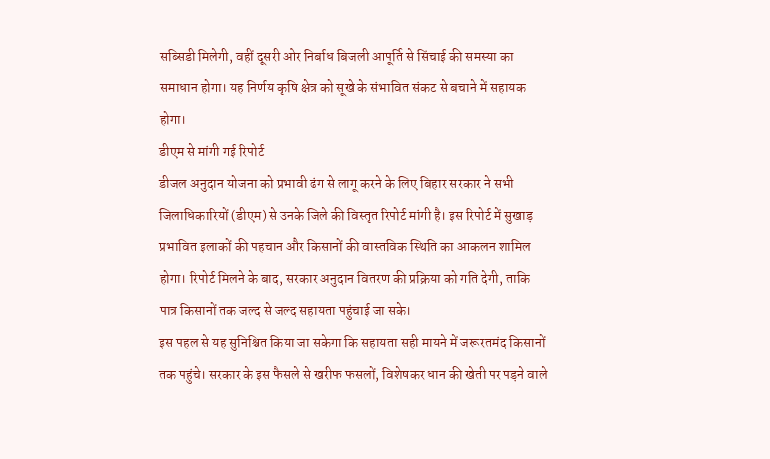सब्सिडी मिलेगी, वहीं दूसरी ओर निर्बाध बिजली आपूर्ति से सिंचाई की समस्या का समाधान होगा। यह निर्णय कृषि क्षेत्र को सूखे के संभावित संकट से बचाने में सहायक होगा।
डीएम से मांगी गई रिपोर्ट
डीजल अनुदान योजना को प्रभावी ढंग से लागू करने के लिए बिहार सरकार ने सभी जिलाधिकारियों (डीएम) से उनके जिले की विस्तृत रिपोर्ट मांगी है। इस रिपोर्ट में सुखाड़ प्रभावित इलाकों की पहचान और किसानों की वास्तविक स्थिति का आकलन शामिल होगा। रिपोर्ट मिलने के बाद, सरकार अनुदान वितरण की प्रक्रिया को गति देगी, ताकि पात्र किसानों तक जल्द से जल्द सहायता पहुंचाई जा सके।
इस पहल से यह सुनिश्चित किया जा सकेगा कि सहायता सही मायने में जरूरतमंद किसानों तक पहुंचे। सरकार के इस फैसले से खरीफ फसलों, विशेषकर धान की खेती पर पड़ने वाले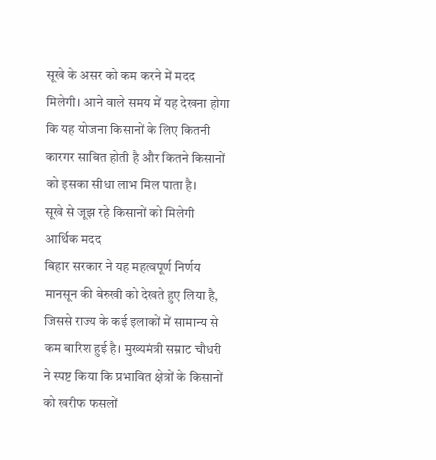सूखे के असर को कम करने में मदद मिलेगी। आने वाले समय में यह देखना होगा कि यह योजना किसानों के लिए कितनी कारगर साबित होती है और कितने किसानों को इसका सीधा लाभ मिल पाता है।
सूखे से जूझ रहे किसानों को मिलेगी आर्थिक मदद
बिहार सरकार ने यह महत्वपूर्ण निर्णय मानसून की बेरुखी को देखते हुए लिया है, जिससे राज्य के कई इलाकों में सामान्य से कम बारिश हुई है। मुख्यमंत्री सम्राट चौधरी ने स्पष्ट किया कि प्रभावित क्षेत्रों के किसानों को खरीफ फसलों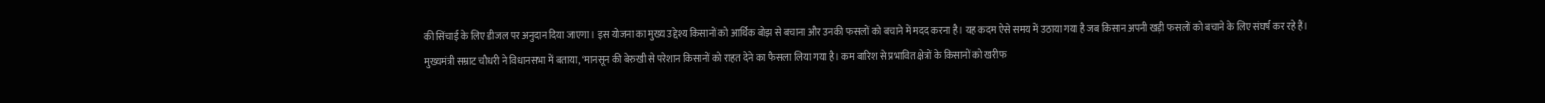की सिंचाई के लिए डीजल पर अनुदान दिया जाएगा। इस योजना का मुख्य उद्देश्य किसानों को आर्थिक बोझ से बचाना और उनकी फसलों को बचाने में मदद करना है। यह कदम ऐसे समय में उठाया गया है जब किसान अपनी खड़ी फसलों को बचाने के लिए संघर्ष कर रहे हैं।
मुख्यमंत्री सम्राट चौधरी ने विधानसभा में बताया, ‘मानसून की बेरुखी से परेशान किसानों को राहत देने का फैसला लिया गया है। कम बारिश से प्रभावित क्षेत्रों के किसानों को खरीफ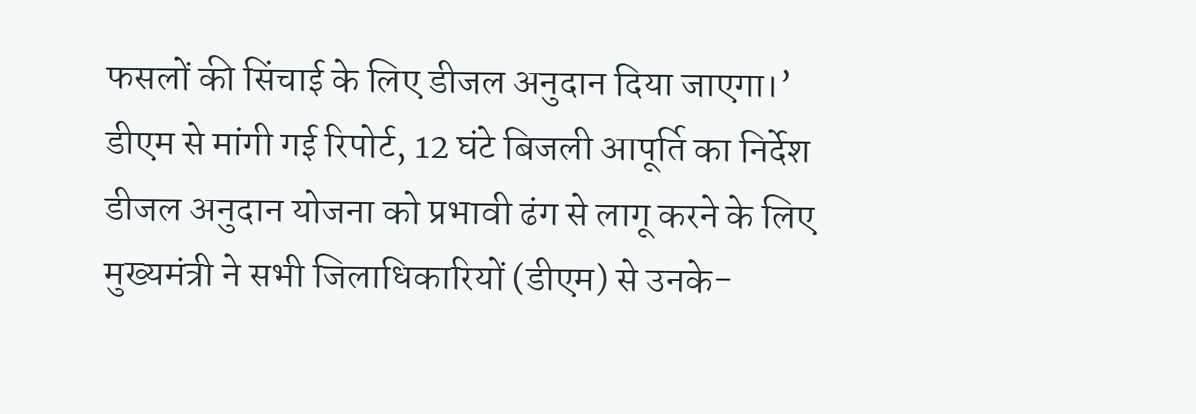फसलों की सिंचाई के लिए डीजल अनुदान दिया जाएगा।’
डीएम से मांगी गई रिपोर्ट, 12 घंटे बिजली आपूर्ति का निर्देश
डीजल अनुदान योजना को प्रभावी ढंग से लागू करने के लिए मुख्यमंत्री ने सभी जिलाधिकारियों (डीएम) से उनके-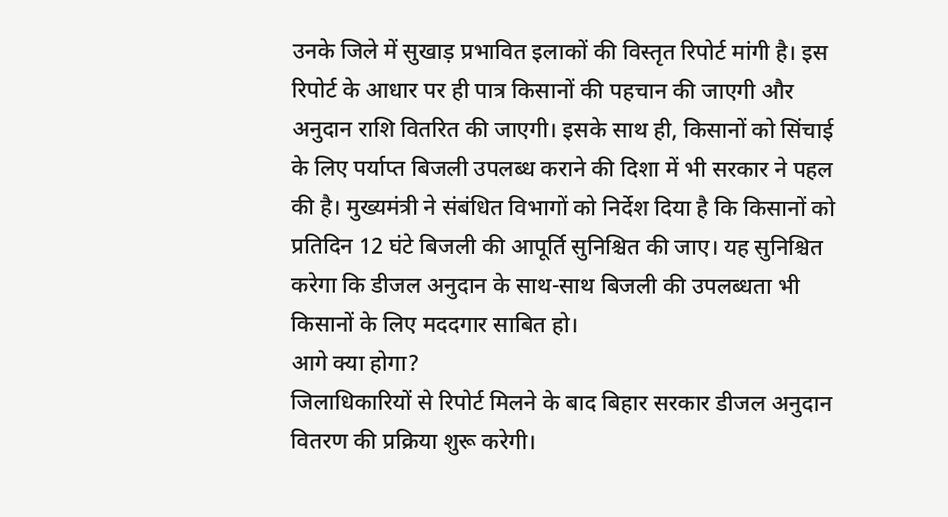उनके जिले में सुखाड़ प्रभावित इलाकों की विस्तृत रिपोर्ट मांगी है। इस रिपोर्ट के आधार पर ही पात्र किसानों की पहचान की जाएगी और अनुदान राशि वितरित की जाएगी। इसके साथ ही, किसानों को सिंचाई के लिए पर्याप्त बिजली उपलब्ध कराने की दिशा में भी सरकार ने पहल की है। मुख्यमंत्री ने संबंधित विभागों को निर्देश दिया है कि किसानों को प्रतिदिन 12 घंटे बिजली की आपूर्ति सुनिश्चित की जाए। यह सुनिश्चित करेगा कि डीजल अनुदान के साथ-साथ बिजली की उपलब्धता भी किसानों के लिए मददगार साबित हो।
आगे क्या होगा?
जिलाधिकारियों से रिपोर्ट मिलने के बाद बिहार सरकार डीजल अनुदान वितरण की प्रक्रिया शुरू करेगी।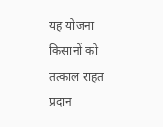यह योजना किसानों को तत्काल राहत प्रदान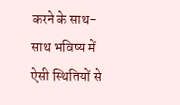करने के साथ-साथ भविष्य में ऐसी स्थितियों से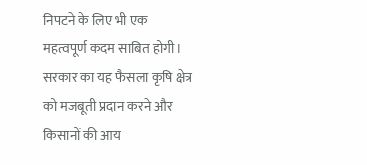निपटने के लिए भी एक महत्वपूर्ण कदम साबित होगी। सरकार का यह फैसला कृषि क्षेत्र को मजबूती प्रदान करने और किसानों की आय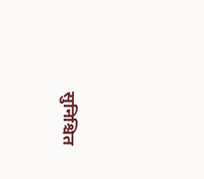सुनिश्चित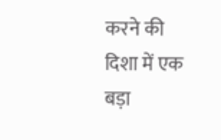करने की दिशा में एक बड़ा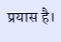प्रयास है।